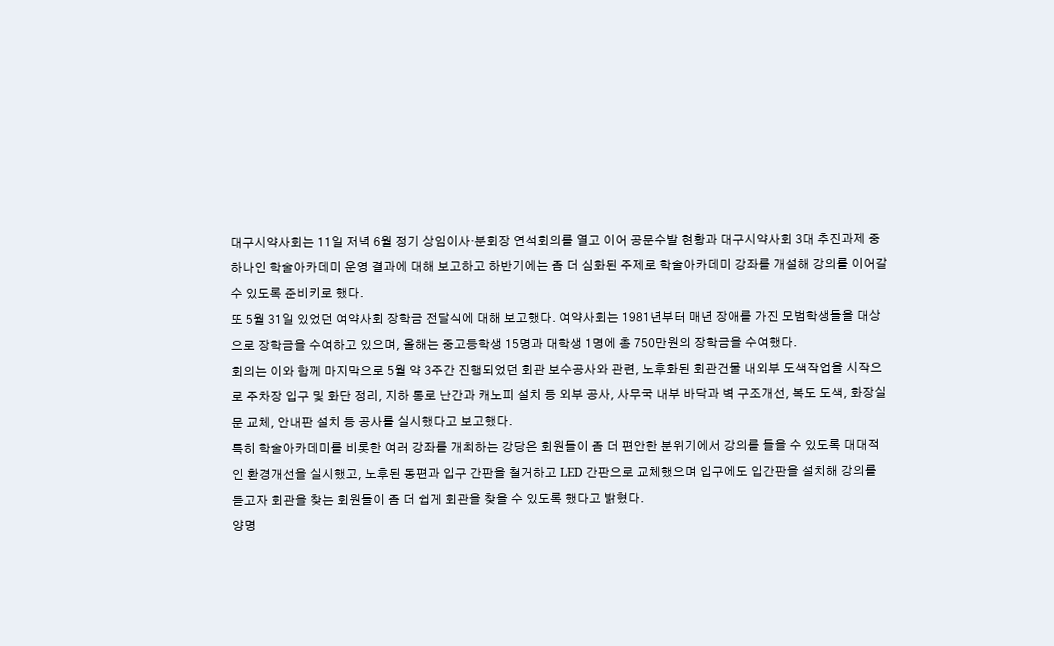대구시약사회는 11일 저녁 6월 정기 상임이사·분회장 연석회의를 열고 이어 공문수발 현황과 대구시약사회 3대 추진과제 중 하나인 학술아카데미 운영 결과에 대해 보고하고 하반기에는 좀 더 심화된 주제로 학술아카데미 강좌를 개설해 강의를 이어갈 수 있도록 준비키로 했다.
또 5월 31일 있었던 여약사회 장학금 전달식에 대해 보고했다. 여약사회는 1981년부터 매년 장애를 가진 모범학생들을 대상으로 장학금을 수여하고 있으며, 올해는 중고등학생 15명과 대학생 1명에 총 750만원의 장학금을 수여했다.
회의는 이와 함께 마지막으로 5월 약 3주간 진행되었던 회관 보수공사와 관련, 노후화된 회관건물 내외부 도색작업을 시작으로 주차장 입구 및 화단 정리, 지하 통로 난간과 캐노피 설치 등 외부 공사, 사무국 내부 바닥과 벽 구조개선, 복도 도색, 화장실 문 교체, 안내판 설치 등 공사를 실시했다고 보고했다.
특히 학술아카데미를 비롯한 여러 강좌를 개최하는 강당은 회원들이 좀 더 편안한 분위기에서 강의를 들을 수 있도록 대대적인 환경개선을 실시했고, 노후된 동편과 입구 간판을 철거하고 LED 간판으로 교체했으며 입구에도 입간판을 설치해 강의를 듣고자 회관을 찾는 회원들이 좀 더 쉽게 회관을 찾을 수 있도록 했다고 밝혔다.
양명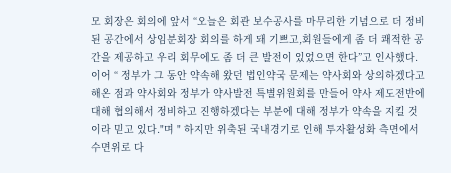모 회장은 회의에 앞서 “오늘은 회관 보수공사를 마무리한 기념으로 더 정비된 공간에서 상임분회장 회의를 하게 돼 기쁘고,회원들에게 좀 더 쾌적한 공간을 제공하고 우리 회무에도 좀 더 큰 발전이 있었으면 한다”고 인사했다.
이어 “ 정부가 그 동안 약속해 왔던 법인약국 문제는 약사회와 상의하겠다고 해온 점과 약사회와 정부가 약사발전 특별위원회를 만들어 약사 제도전반에 대해 협의해서 정비하고 진행하겠다는 부분에 대해 정부가 약속을 지킬 것이라 믿고 있다."며 " 하지만 위축된 국내경기로 인해 투자활성화 측면에서 수면위로 다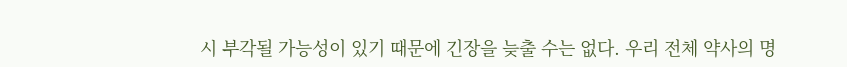시 부각될 가능성이 있기 때문에 긴장을 늦출 수는 없다. 우리 전체 약사의 명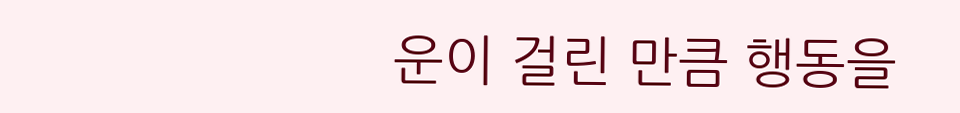운이 걸린 만큼 행동을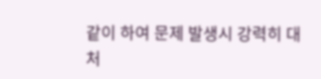같이 하여 문제 발생시 강력히 대처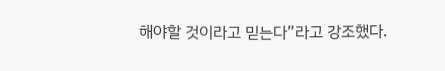해야할 것이라고 믿는다”라고 강조했다.